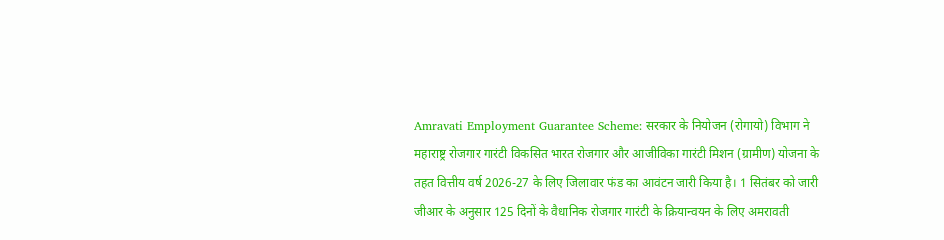Amravati Employment Guarantee Scheme: सरकार के नियोजन (रोगायो) विभाग ने महाराष्ट्र रोजगार गारंटी विकसित भारत रोजगार और आजीविका गारंटी मिशन (ग्रामीण) योजना के तहत वित्तीय वर्ष 2026-27 के लिए जिलावार फंड का आवंटन जारी किया है। 1 सितंबर को जारी जीआर के अनुसार 125 दिनों के वैधानिक रोजगार गारंटी के क्रियान्वयन के लिए अमरावती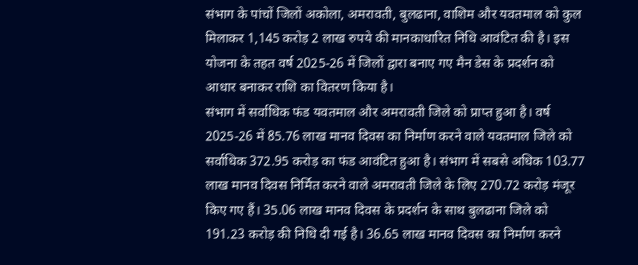संभाग के पांचों जिलों अकोला, अमरावती, बुलढाना, वाशिम और यवतमाल को कुल मिलाकर 1,145 करोड़ 2 लाख रुपये की मानकाधारित निधि आवंटित की है। इस योजना के तहत वर्ष 2025-26 में जिलों द्वारा बनाए गए मैन डेस के प्रदर्शन को आधार बनाकर राशि का वितरण किया है।
संभाग में सर्वाधिक फंड यवतमाल और अमरावती जिले को प्राप्त हुआ है। वर्ष 2025-26 में 85.76 लाख मानव दिवस का निर्माण करने वाले यवतमाल जिले को सर्वाधिक 372.95 करोड़ का फंड आवंटित हुआ है। संभाग में सबसे अधिक 103.77 लाख मानव दिवस निर्मित करने वाले अमरावती जिले के लिए 270.72 करोड़ मंजूर किए गए हैं। 35.06 लाख मानव दिवस के प्रदर्शन के साथ बुलढाना जिले को 191.23 करोड़ की निधि दी गई है। 36.65 लाख मानव दिवस का निर्माण करने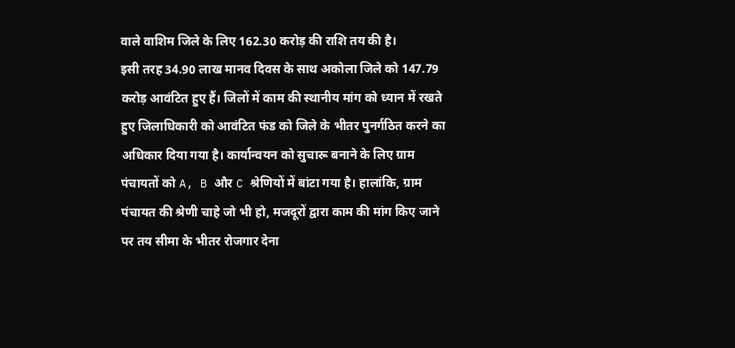वाले वाशिम जिले के लिए 162.30 करोड़ की राशि तय की है।
इसी तरह 34.90 लाख मानव दिवस के साथ अकोला जिले को 147.79 करोड़ आवंटित हुए हैं। जिलों में काम की स्थानीय मांग को ध्यान में रखते हुए जिलाधिकारी को आवंटित फंड को जिले के भीतर पुनर्गठित करने का अधिकार दिया गया है। कार्यान्वयन को सुचारू बनाने के लिए ग्राम पंचायतों को A, B और C श्रेणियों में बांटा गया है। हालांकि, ग्राम पंचायत की श्रेणी चाहे जो भी हो, मजदूरों द्वारा काम की मांग किए जाने पर तय सीमा के भीतर रोजगार देना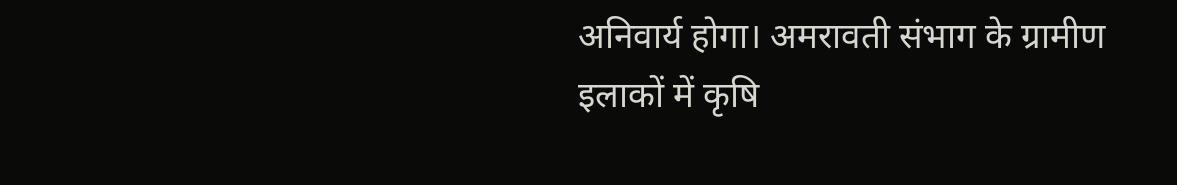अनिवार्य होगा। अमरावती संभाग के ग्रामीण इलाकों में कृषि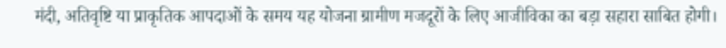मंदी, अतिवृष्टि या प्राकृतिक आपदाओं के समय यह योजना ग्रामीण मजदूरों के लिए आजीविका का बड़ा सहारा साबित होगी।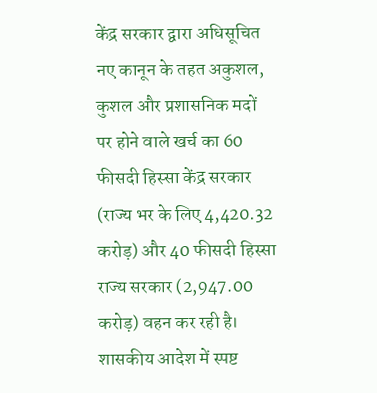केंद्र सरकार द्वारा अधिसूचित नए कानून के तहत अकुशल, कुशल और प्रशासनिक मदों पर होने वाले खर्च का 60 फीसदी हिस्सा केंद्र सरकार (राज्य भर के लिए 4,420.32 करोड़) और 40 फीसदी हिस्सा राज्य सरकार (2,947.00 करोड़) वहन कर रही है। शासकीय आदेश में स्पष्ट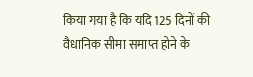किया गया है कि यदि 125 दिनों की वैधानिक सीमा समाप्त होने के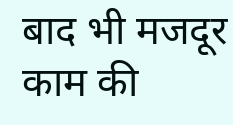बाद भी मजदूर काम की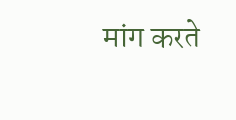मांग करते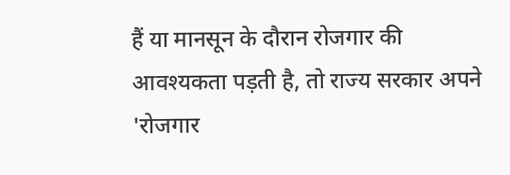हैं या मानसून के दौरान रोजगार की आवश्यकता पड़ती है, तो राज्य सरकार अपने 'रोजगार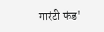गारंटी फंड'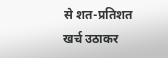से शत-प्रतिशत खर्च उठाकर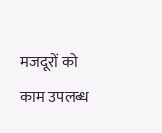मजदूरों को काम उपलब्ध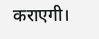कराएगी।